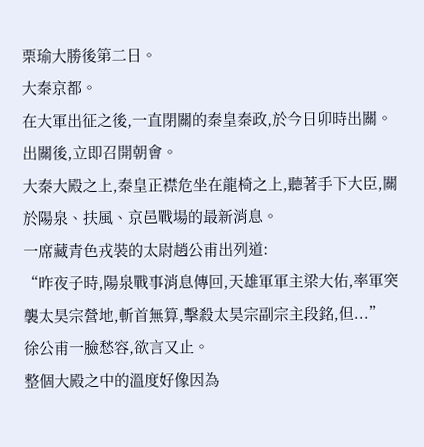栗瑜大勝後第二日。
大秦京都。
在大軍出征之後,一直閉關的秦皇秦政,於今日卯時出關。
出關後,立即召開朝會。
大秦大殿之上,秦皇正襟危坐在龍椅之上,聽著手下大臣,關於陽泉、扶風、京邑戰場的最新消息。
一席藏青色戎裝的太尉趙公甫出列道:
“昨夜子時,陽泉戰事消息傳回,天雄軍軍主梁大佑,率軍突襲太昊宗營地,斬首無算,擊殺太昊宗副宗主段銘,但...”
徐公甫一臉愁容,欲言又止。
整個大殿之中的溫度好像因為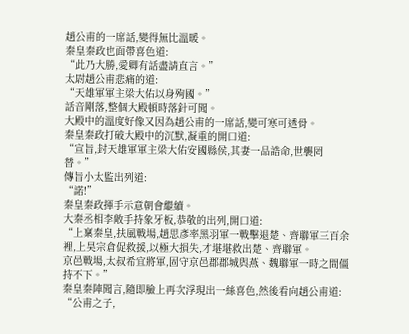趙公甫的一席話,變得無比溫暖。
秦皇秦政也面帶喜色道:
“此乃大勝,愛卿有話盡請直言。”
太尉趙公甫悲痛的道:
“天雄軍軍主梁大佑以身殉國。”
話音剛落,整個大殿頓時落針可聞。
大殿中的溫度好像又因為趙公甫的一席話,變可寒可透骨。
秦皇秦政打破大殿中的沉默,凝重的開口道:
“宣旨,封天雄軍軍主梁大佑安國縣侯,其妻一品誥命,世襲罔替。”
傳旨小太監出列道:
“諾!”
秦皇秦政揮手示意朝會繼續。
大秦丞相李敞手持象牙板,恭敬的出列,開口道:
“上稟秦皇,扶風戰場,趙思彥率黑羽軍一戰擊退楚、齊聯軍三百余裡,上昊宗倉促救援,以極大損失,才堪堪救出楚、齊聯軍。
京邑戰場,太叔希宜將軍,固守京邑郡郡城與燕、魏聯軍一時之間僵持不下。”
秦皇秦陣聞言,隨即臉上再次浮現出一絲喜色,然後看向趙公甫道:
“公甫之子,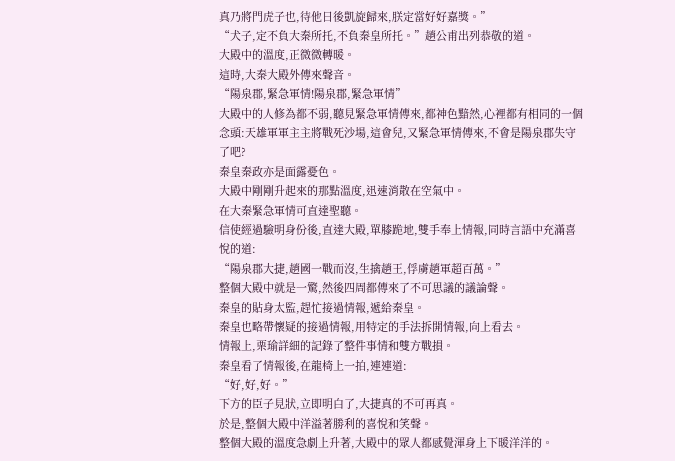真乃將門虎子也,待他日後凱旋歸來,朕定當好好嘉獎。”
“犬子,定不負大秦所托,不負秦皇所托。”趙公甫出列恭敬的道。
大殿中的溫度,正微微轉暖。
這時,大秦大殿外傳來聲音。
“陽泉郡,緊急軍情!陽泉郡,緊急軍情”
大殿中的人修為都不弱,聽見緊急軍情傳來,都神色黯然,心裡都有相同的一個念頭:天雄軍軍主主將戰死沙場,這會兒,又緊急軍情傳來,不會是陽泉郡失守了吧?
秦皇秦政亦是面露憂色。
大殿中剛剛升起來的那點溫度,迅速消散在空氣中。
在大秦緊急軍情可直達聖聽。
信使經過驗明身份後,直達大殿,單膝跪地,雙手奉上情報,同時言語中充滿喜悅的道:
“陽泉郡大捷,趙國一戰而沒,生擒趙王,俘虜趙軍超百萬。”
整個大殿中就是一驚,然後四周都傳來了不可思議的議論聲。
秦皇的貼身太監,趕忙接過情報,遞給秦皇。
秦皇也略帶懷疑的接過情報,用特定的手法拆開情報,向上看去。
情報上,栗瑜詳細的記錄了整件事情和雙方戰損。
秦皇看了情報後,在龍椅上一拍,連連道:
“好,好,好。”
下方的臣子見狀,立即明白了,大捷真的不可再真。
於是,整個大殿中洋溢著勝利的喜悅和笑聲。
整個大殿的溫度急劇上升著,大殿中的眾人都感覺渾身上下暖洋洋的。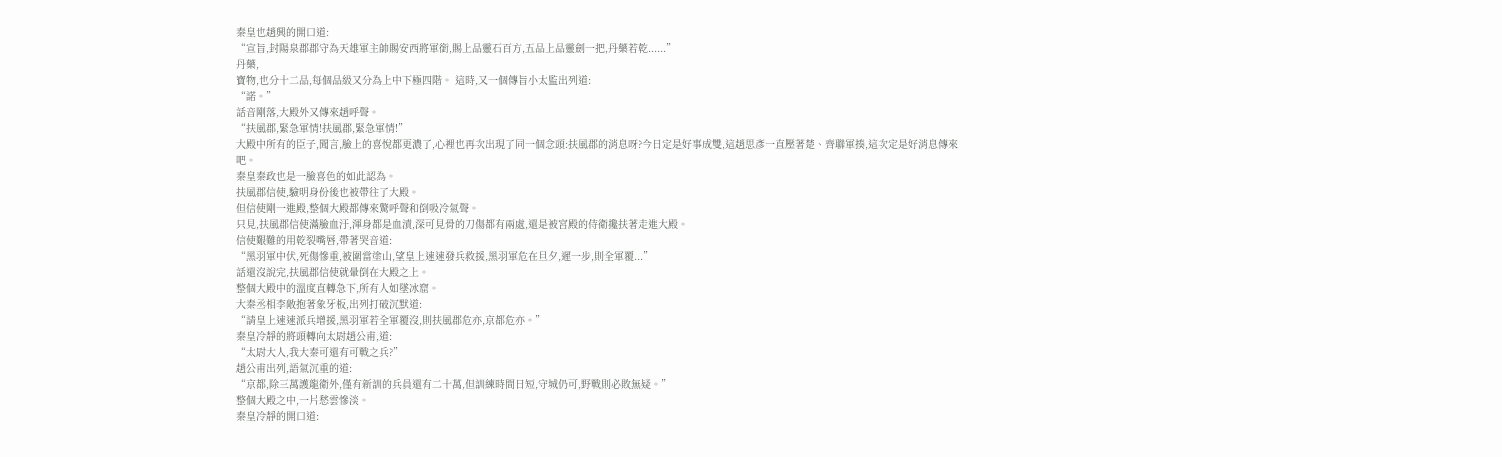秦皇也趙興的開口道:
“宣旨,封陽泉郡郡守為天雄軍主帥賜安西將軍銜,賜上品靈石百方,五品上品靈劍一把,丹藥若乾......”
丹藥,
寶物,也分十二品,每個品級又分為上中下極四階。 這時,又一個傳旨小太監出列道:
“諾。”
話音剛落,大殿外又傳來趙呼聲。
“扶風郡,緊急軍情!扶風郡,緊急軍情!”
大殿中所有的臣子,聞言,臉上的喜悅都更濃了,心裡也再次出現了同一個念頭:扶風郡的消息呀?今日定是好事成雙,這趙思彥一直壓著楚、齊聯軍揍,這次定是好消息傳來吧。
秦皇秦政也是一臉喜色的如此認為。
扶風郡信使,驗明身份後也被帶往了大殿。
但信使剛一進殿,整個大殿都傳來驚呼聲和倒吸冷氣聲。
只見,扶風郡信使滿臉血汙,渾身都是血漬,深可見骨的刀傷都有兩處,還是被宮殿的侍衛攙扶著走進大殿。
信使艱難的用乾裂嘴唇,帶著哭音道:
“黑羽軍中伏,死傷慘重,被圍當塗山,望皇上速速發兵救援,黑羽軍危在旦夕,遲一步,則全軍覆...”
話還沒說完,扶風郡信使就暈倒在大殿之上。
整個大殿中的溫度直轉急下,所有人如墜冰窟。
大秦丞相李敞抱著象牙板,出列打破沉默道:
“請皇上速速派兵增援,黑羽軍若全軍覆沒,則扶風郡危亦,京都危亦。”
秦皇冷靜的將頭轉向太尉趙公甫,道:
“太尉大人,我大秦可還有可戰之兵?”
趙公甫出列,語氣沉重的道:
“京都,除三萬護龍衛外,僅有新訓的兵員還有二十萬,但訓練時間日短,守城仍可,野戰則必敗無疑。”
整個大殿之中,一片愁雲慘淡。
秦皇冷靜的開口道: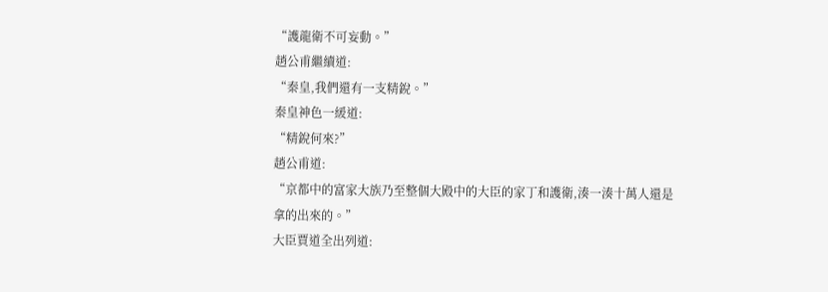“護龍衛不可妄動。”
趙公甫繼續道:
“秦皇,我們還有一支精銳。”
秦皇神色一緩道:
“精銳何來?”
趙公甫道:
“京都中的富家大族乃至整個大殿中的大臣的家丁和護衛,湊一湊十萬人還是拿的出來的。”
大臣賈道全出列道: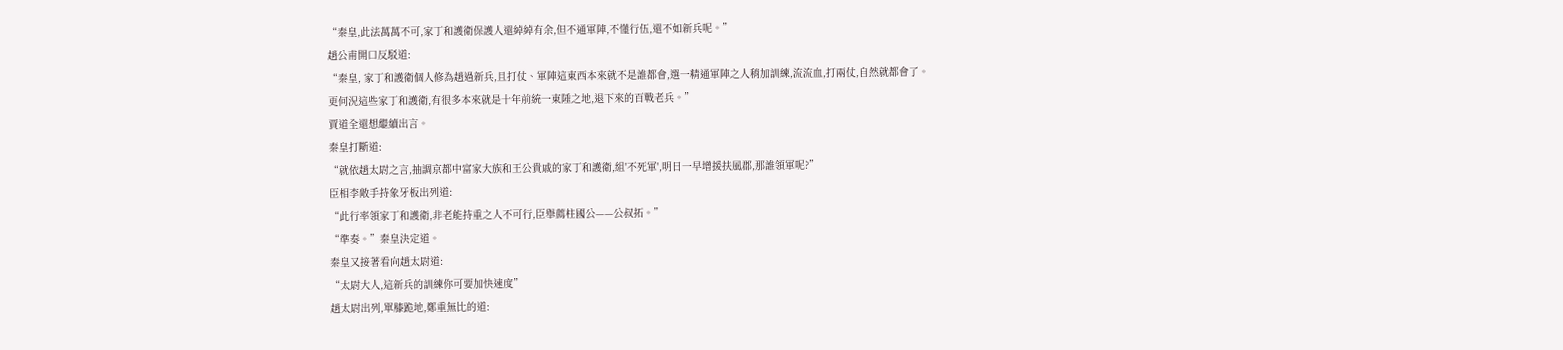“秦皇,此法萬萬不可,家丁和護衛保護人還綽綽有余,但不通軍陣,不懂行伍,還不如新兵呢。”
趙公甫開口反駁道:
“秦皇, 家丁和護衛個人修為趙過新兵,且打仗、軍陣這東西本來就不是誰都會,選一精通軍陣之人稍加訓練,流流血,打兩仗,自然就都會了。
更何況這些家丁和護衛,有很多本來就是十年前統一東陲之地,退下來的百戰老兵。”
賈道全還想繼續出言。
秦皇打斷道:
“就依趙太尉之言,抽調京都中富家大族和王公貴戚的家丁和護衛,組'不死軍',明日一早增援扶風郡,那誰領軍呢?”
臣相李敞手持象牙板出列道:
“此行率領家丁和護衛,非老能持重之人不可行,臣舉薦柱國公——公叔拓。”
“準奏。”秦皇決定道。
秦皇又接著看向趙太尉道:
“太尉大人,這新兵的訓練你可要加快速度”
趙太尉出列,單膝跪地,鄭重無比的道: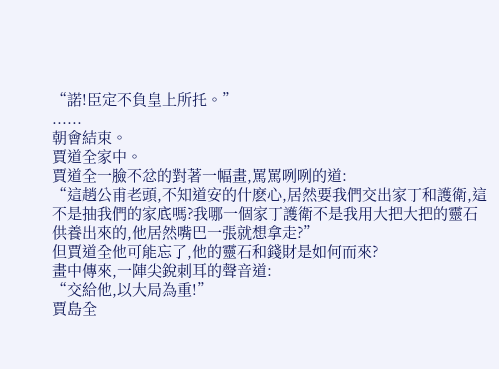“諾!臣定不負皇上所托。”
......
朝會結束。
賈道全家中。
賈道全一臉不忿的對著一幅畫,罵罵咧咧的道:
“這趙公甫老頭,不知道安的什麽心,居然要我們交出家丁和護衛,這不是抽我們的家底嗎?我哪一個家丁護衛不是我用大把大把的靈石供養出來的,他居然嘴巴一張就想拿走?”
但賈道全他可能忘了,他的靈石和錢財是如何而來?
畫中傳來,一陣尖銳刺耳的聲音道:
“交給他,以大局為重!”
賈島全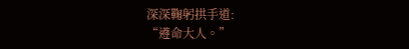深深鞠躬拱手道:
“遵命大人。”